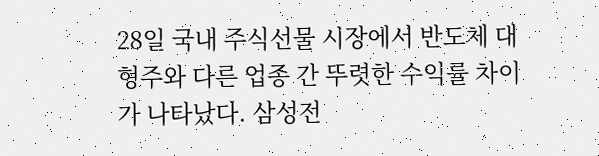28일 국내 주식선물 시장에서 반도체 대형주와 다른 업종 간 뚜렷한 수익률 차이가 나타났다. 삼성전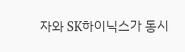자와 SK하이닉스가 동시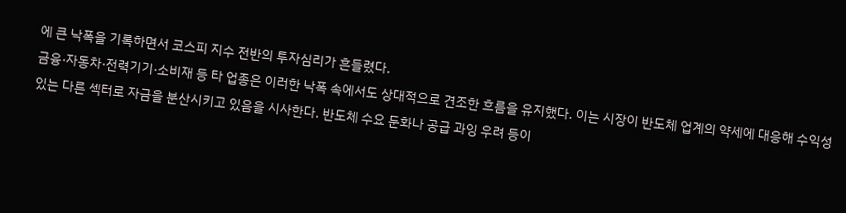에 큰 낙폭을 기록하면서 코스피 지수 전반의 투자심리가 흔들렸다.
금융·자동차·전력기기·소비재 등 타 업종은 이러한 낙폭 속에서도 상대적으로 견조한 흐름을 유지했다. 이는 시장이 반도체 업계의 약세에 대응해 수익성 있는 다른 섹터로 자금을 분산시키고 있음을 시사한다. 반도체 수요 둔화나 공급 과잉 우려 등이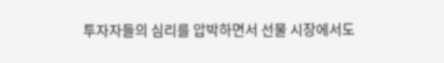투자자들의 심리를 압박하면서 선물 시장에서도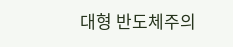대형 반도체주의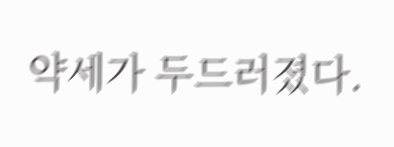약세가 두드러졌다.